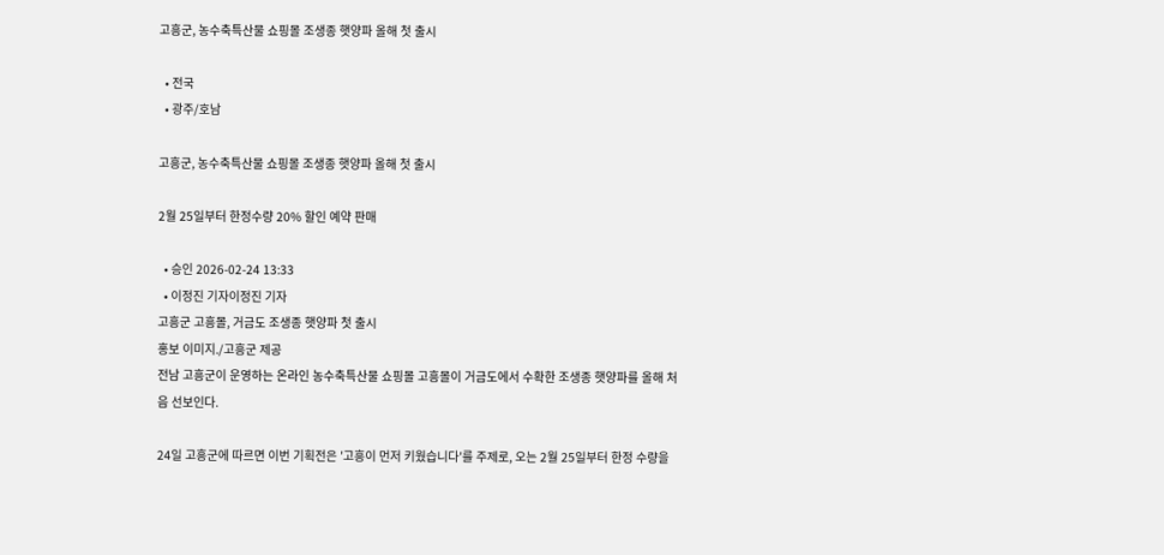고흥군, 농수축특산물 쇼핑몰 조생종 햇양파 올해 첫 출시

  • 전국
  • 광주/호남

고흥군, 농수축특산물 쇼핑몰 조생종 햇양파 올해 첫 출시

2월 25일부터 한정수량 20% 할인 예약 판매

  • 승인 2026-02-24 13:33
  • 이정진 기자이정진 기자
고흥군 고흥몰, 거금도 조생종 햇양파 첫 출시
홍보 이미지./고흥군 제공
전남 고흥군이 운영하는 온라인 농수축특산물 쇼핑몰 고흥몰이 거금도에서 수확한 조생종 햇양파를 올해 처음 선보인다.

24일 고흥군에 따르면 이번 기획전은 '고흥이 먼저 키웠습니다'를 주제로, 오는 2월 25일부터 한정 수량을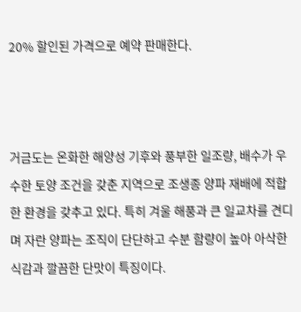20% 할인된 가격으로 예약 판매한다.



거금도는 온화한 해양성 기후와 풍부한 일조량, 배수가 우수한 토양 조건을 갖춘 지역으로 조생종 양파 재배에 적합한 환경을 갖추고 있다. 특히 겨울 해풍과 큰 일교차를 견디며 자란 양파는 조직이 단단하고 수분 함량이 높아 아삭한 식감과 깔끔한 단맛이 특징이다.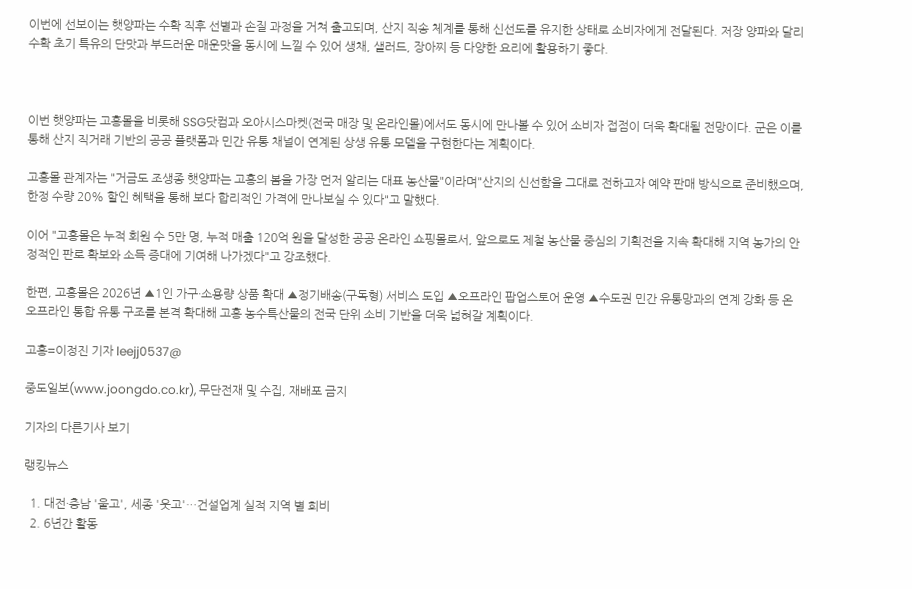이번에 선보이는 햇양파는 수확 직후 선별과 손질 과정을 거쳐 출고되며, 산지 직송 체계를 통해 신선도를 유지한 상태로 소비자에게 전달된다. 저장 양파와 달리 수확 초기 특유의 단맛과 부드러운 매운맛을 동시에 느낄 수 있어 생채, 샐러드, 장아찌 등 다양한 요리에 활용하기 좋다.



이번 햇양파는 고흥몰을 비롯해 SSG닷컴과 오아시스마켓(전국 매장 및 온라인몰)에서도 동시에 만나볼 수 있어 소비자 접점이 더욱 확대될 전망이다. 군은 이를 통해 산지 직거래 기반의 공공 플랫폼과 민간 유통 채널이 연계된 상생 유통 모델을 구현한다는 계획이다.

고흥몰 관계자는 "거금도 조생종 햇양파는 고흥의 봄을 가장 먼저 알리는 대표 농산물"이라며"산지의 신선함을 그대로 전하고자 예약 판매 방식으로 준비했으며, 한정 수량 20% 할인 혜택을 통해 보다 합리적인 가격에 만나보실 수 있다"고 말했다.

이어 "고흥몰은 누적 회원 수 5만 명, 누적 매출 120억 원을 달성한 공공 온라인 쇼핑몰로서, 앞으로도 제철 농산물 중심의 기획전을 지속 확대해 지역 농가의 안정적인 판로 확보와 소득 증대에 기여해 나가겠다"고 강조했다.

한편, 고흥몰은 2026년 ▲1인 가구·소용량 상품 확대 ▲정기배송(구독형) 서비스 도입 ▲오프라인 팝업스토어 운영 ▲수도권 민간 유통망과의 연계 강화 등 온오프라인 통합 유통 구조를 본격 확대해 고흥 농수특산물의 전국 단위 소비 기반을 더욱 넓혀갈 계획이다.

고흥=이정진 기자 leejj0537@

중도일보(www.joongdo.co.kr), 무단전재 및 수집, 재배포 금지

기자의 다른기사 보기

랭킹뉴스

  1. 대전·충남 '울고', 세종 '웃고'…건설업계 실적 지역 별 희비
  2. 6년간 활동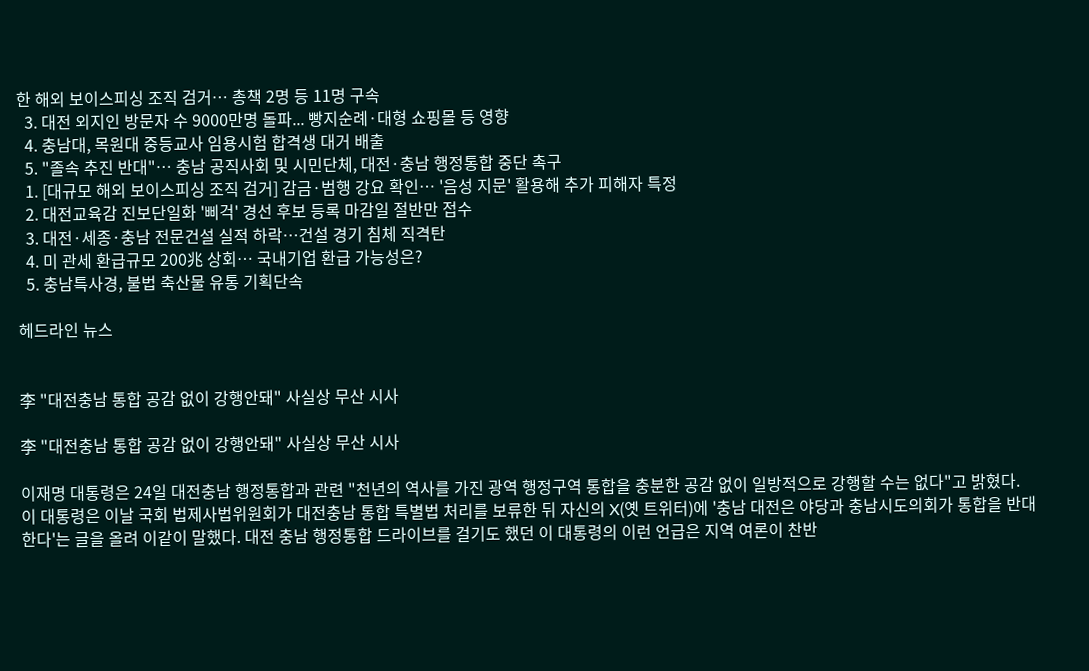한 해외 보이스피싱 조직 검거… 총책 2명 등 11명 구속
  3. 대전 외지인 방문자 수 9000만명 돌파... 빵지순례·대형 쇼핑몰 등 영향
  4. 충남대, 목원대 중등교사 임용시험 합격생 대거 배출
  5. "졸속 추진 반대"… 충남 공직사회 및 시민단체, 대전·충남 행정통합 중단 촉구
  1. [대규모 해외 보이스피싱 조직 검거] 감금·범행 강요 확인… '음성 지문' 활용해 추가 피해자 특정
  2. 대전교육감 진보단일화 '삐걱' 경선 후보 등록 마감일 절반만 접수
  3. 대전·세종·충남 전문건설 실적 하락…건설 경기 침체 직격탄
  4. 미 관세 환급규모 200兆 상회… 국내기업 환급 가능성은?
  5. 충남특사경, 불법 축산물 유통 기획단속

헤드라인 뉴스


李 "대전충남 통합 공감 없이 강행안돼" 사실상 무산 시사

李 "대전충남 통합 공감 없이 강행안돼" 사실상 무산 시사

이재명 대통령은 24일 대전충남 행정통합과 관련 "천년의 역사를 가진 광역 행정구역 통합을 충분한 공감 없이 일방적으로 강행할 수는 없다"고 밝혔다. 이 대통령은 이날 국회 법제사법위원회가 대전충남 통합 특별법 처리를 보류한 뒤 자신의 X(옛 트위터)에 '충남 대전은 야당과 충남시도의회가 통합을 반대한다'는 글을 올려 이같이 말했다. 대전 충남 행정통합 드라이브를 걸기도 했던 이 대통령의 이런 언급은 지역 여론이 찬반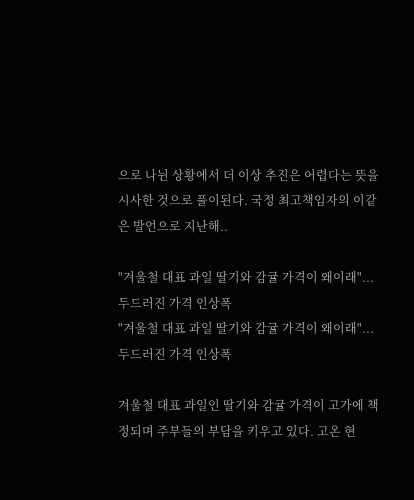으로 나뉜 상황에서 더 이상 추진은 어렵다는 뜻을 시사한 것으로 풀이된다. 국정 최고책임자의 이같은 발언으로 지난해..

"겨울철 대표 과일 딸기와 감귤 가격이 왜이래"... 두드러진 가격 인상폭
"겨울철 대표 과일 딸기와 감귤 가격이 왜이래"... 두드러진 가격 인상폭

겨울철 대표 과일인 딸기와 감귤 가격이 고가에 책정되며 주부들의 부담을 키우고 있다. 고온 현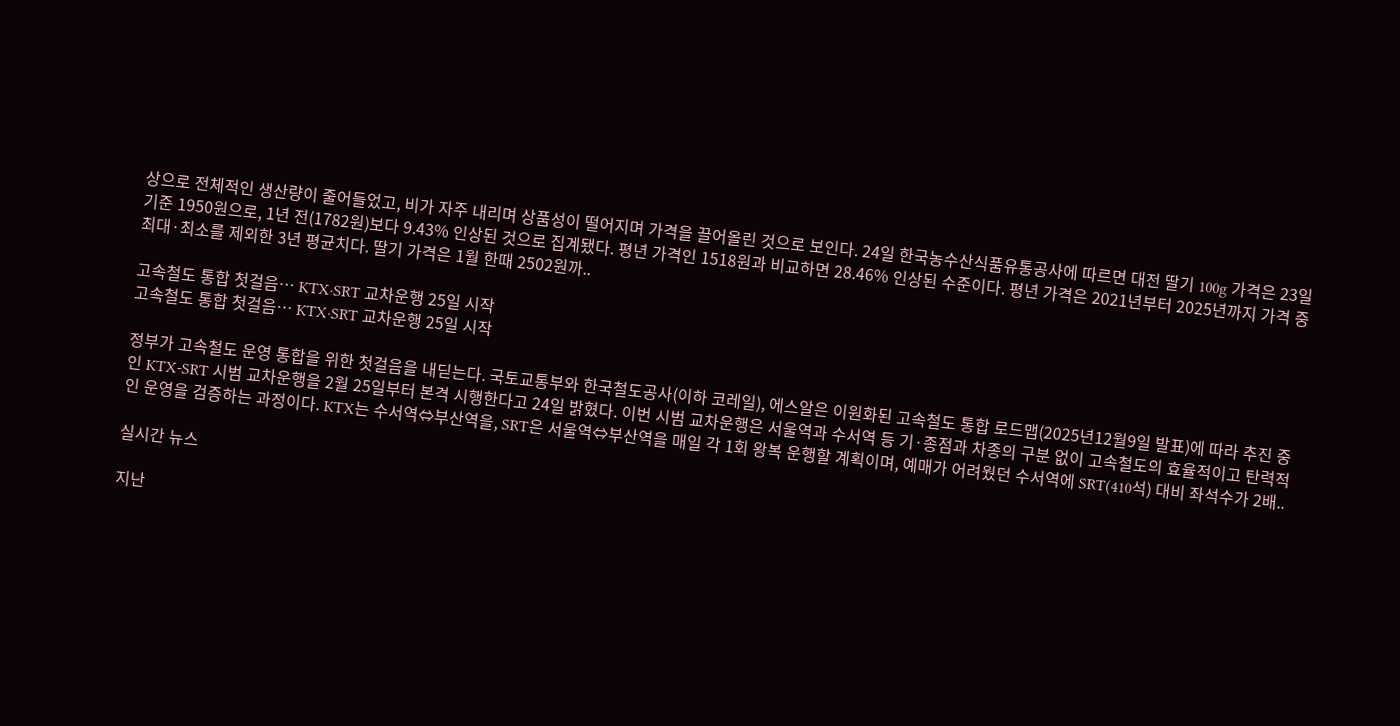상으로 전체적인 생산량이 줄어들었고, 비가 자주 내리며 상품성이 떨어지며 가격을 끌어올린 것으로 보인다. 24일 한국농수산식품유통공사에 따르면 대전 딸기 100g 가격은 23일 기준 1950원으로, 1년 전(1782원)보다 9.43% 인상된 것으로 집계됐다. 평년 가격인 1518원과 비교하면 28.46% 인상된 수준이다. 평년 가격은 2021년부터 2025년까지 가격 중 최대·최소를 제외한 3년 평균치다. 딸기 가격은 1월 한때 2502원까..

고속철도 통합 첫걸음… KTX·SRT 교차운행 25일 시작
고속철도 통합 첫걸음… KTX·SRT 교차운행 25일 시작

정부가 고속철도 운영 통합을 위한 첫걸음을 내딛는다. 국토교통부와 한국철도공사(이하 코레일), 에스알은 이원화된 고속철도 통합 로드맵(2025년12월9일 발표)에 따라 추진 중인 KTX-SRT 시범 교차운행을 2월 25일부터 본격 시행한다고 24일 밝혔다. 이번 시범 교차운행은 서울역과 수서역 등 기·종점과 차종의 구분 없이 고속철도의 효율적이고 탄력적인 운영을 검증하는 과정이다. KTX는 수서역⇔부산역을, SRT은 서울역⇔부산역을 매일 각 1회 왕복 운행할 계획이며, 예매가 어려웠던 수서역에 SRT(410석) 대비 좌석수가 2배..

실시간 뉴스

지난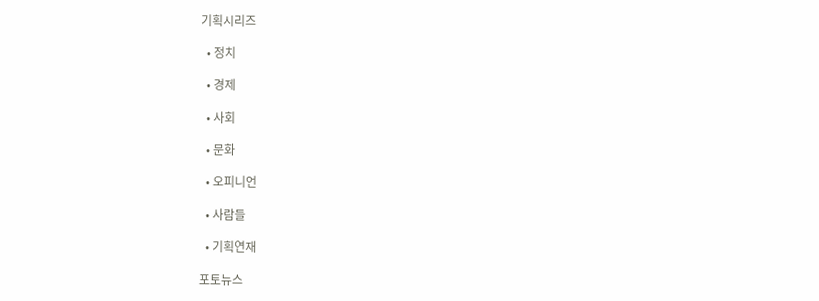기획시리즈

  • 정치

  • 경제

  • 사회

  • 문화

  • 오피니언

  • 사람들

  • 기획연재

포토뉴스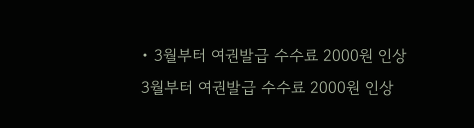• 3월부터 여권발급 수수료 2000원 인상 3월부터 여권발급 수수료 2000원 인상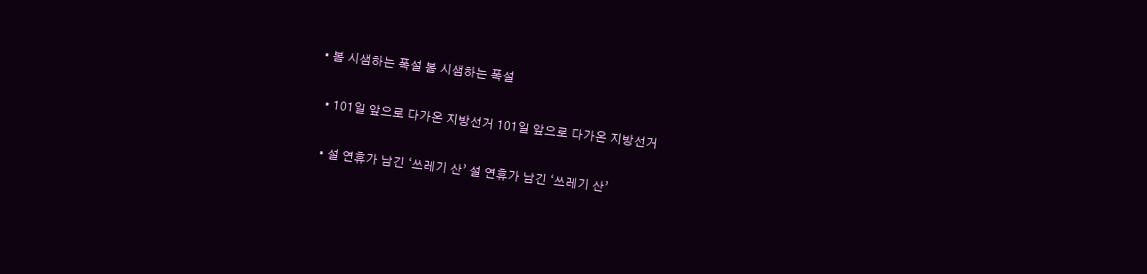• 봄 시샘하는 폭설 봄 시샘하는 폭설

  • 101일 앞으로 다가온 지방선거 101일 앞으로 다가온 지방선거

  • 설 연휴가 남긴 ‘쓰레기 산’ 설 연휴가 남긴 ‘쓰레기 산’